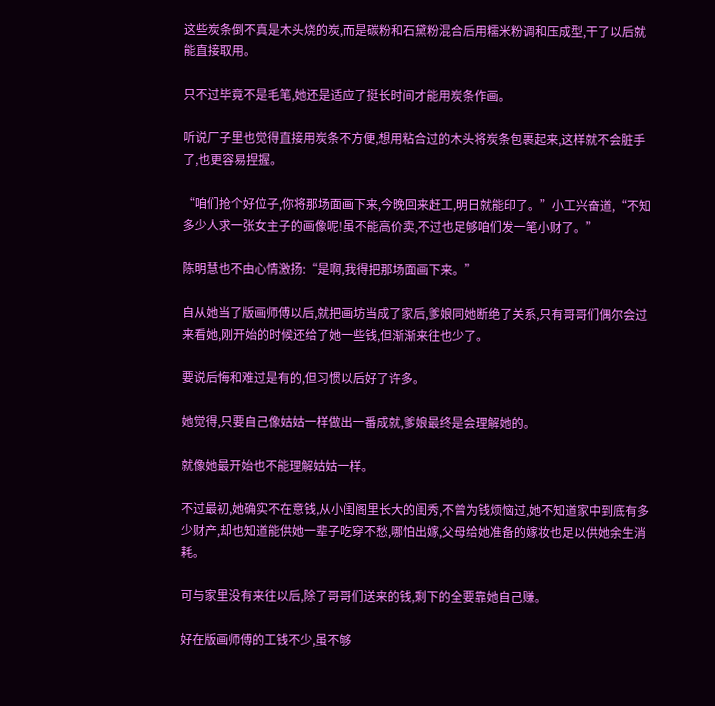这些炭条倒不真是木头烧的炭,而是碳粉和石黛粉混合后用糯米粉调和压成型,干了以后就能直接取用。

只不过毕竟不是毛笔,她还是适应了挺长时间才能用炭条作画。

听说厂子里也觉得直接用炭条不方便,想用粘合过的木头将炭条包裹起来,这样就不会脏手了,也更容易捏握。

“咱们抢个好位子,你将那场面画下来,今晚回来赶工,明日就能印了。”小工兴奋道,“不知多少人求一张女主子的画像呢!虽不能高价卖,不过也足够咱们发一笔小财了。”

陈明慧也不由心情激扬:“是啊,我得把那场面画下来。”

自从她当了版画师傅以后,就把画坊当成了家后,爹娘同她断绝了关系,只有哥哥们偶尔会过来看她,刚开始的时候还给了她一些钱,但渐渐来往也少了。

要说后悔和难过是有的,但习惯以后好了许多。

她觉得,只要自己像姑姑一样做出一番成就,爹娘最终是会理解她的。

就像她最开始也不能理解姑姑一样。

不过最初,她确实不在意钱,从小闺阁里长大的闺秀,不曾为钱烦恼过,她不知道家中到底有多少财产,却也知道能供她一辈子吃穿不愁,哪怕出嫁,父母给她准备的嫁妆也足以供她余生消耗。

可与家里没有来往以后,除了哥哥们送来的钱,剩下的全要靠她自己赚。

好在版画师傅的工钱不少,虽不够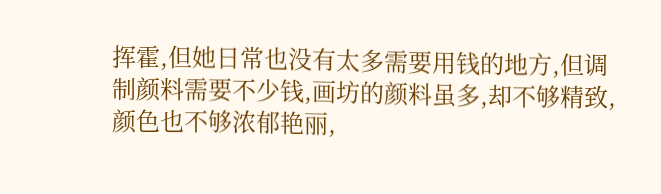挥霍,但她日常也没有太多需要用钱的地方,但调制颜料需要不少钱,画坊的颜料虽多,却不够精致,颜色也不够浓郁艳丽,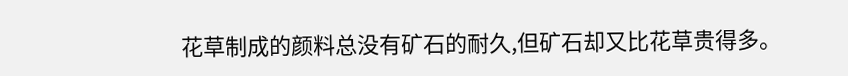花草制成的颜料总没有矿石的耐久,但矿石却又比花草贵得多。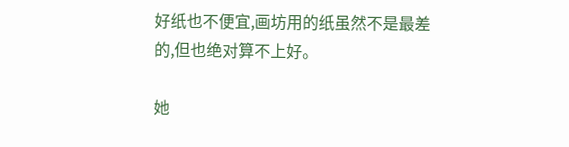好纸也不便宜,画坊用的纸虽然不是最差的,但也绝对算不上好。

她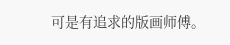可是有追求的版画师傅。